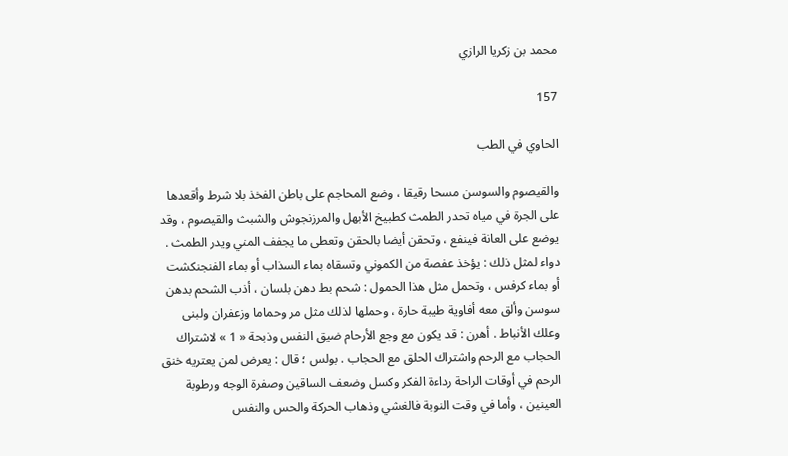محمد بن زكريا الرازي

157

الحاوي في الطب

والقيصوم والسوسن مسحا رقيقا ، وضع المحاجم على باطن الفخذ بلا شرط وأقعدها على الجرة في مياه تحدر الطمث كطبيخ الأبهل والمرزنجوش والشبث والقيصوم ، وقد يوضع على العانة فينفع ، وتحقن أيضا بالحقن وتعطى ما يجفف المني ويدر الطمث . دواء لمثل ذلك : يؤخذ عفصة من الكموني وتسقاه بماء السذاب أو بماء الفنجنكشت أو بماء كرفس ، وتحمل مثل هذا الحمول : شحم بط دهن بلسان ، أذب الشحم بدهن سوسن وألق معه أفاوية طيبة حارة ، وحملها لذلك مثل مر وحماما وزعفران ولبنى وعلك الأنباط . أهرن : قد يكون مع وجع الأرحام ضيق النفس وذبحة « 1 » لاشتراك الحجاب مع الرحم واشتراك الحلق مع الحجاب . بولس ؛ قال : يعرض لمن يعتريه خنق الرحم في أوقات الراحة رداءة الفكر وكسل وضعف الساقين وصفرة الوجه ورطوبة العينين ، وأما في وقت النوبة فالغشي وذهاب الحركة والحس والنفس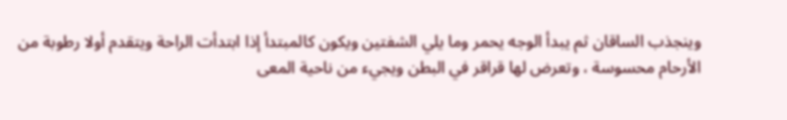وينجذب الساقان ثم يبدأ الوجه يحمر وما يلي الشفتين ويكون كالمبتدأ إذا ابتدأت الراحة ويتقدم أولا رطوبة من الأرحام محسوسة ، وتعرض لها قراقر في البطن ويجيء من ناحية المعى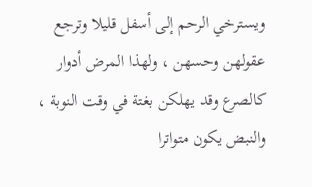ويسترخي الرحم إلى أسفل قليلا وترجع عقولهن وحسهن ، ولهذا المرض أدوار كالصرع وقد يهلكن بغتة في وقت النوبة ، والنبض يكون متواترا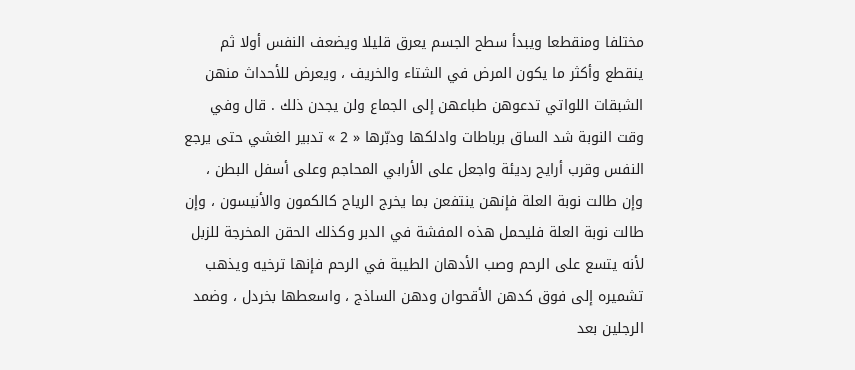مختلفا ومنقطعا ويبدأ سطح الجسم يعرق قليلا ويضعف النفس أولا ثم ينقطع وأكثر ما يكون المرض في الشتاء والخريف ، ويعرض للأحداث منهن الشبقات اللواتي تدعوهن طباعهن إلى الجماع ولن يجدن ذلك . قال وفي وقت النوبة شد الساق برباطات وادلكها ودبّرها « 2 » تدبير الغشي حتى يرجع النفس وقرب أرايح رديئة واجعل على الأرابي المحاجم وعلى أسفل البطن ، وإن طالت نوبة العلة فإنهن ينتفعن بما يخرج الرياح كالكمون والأنيسون ، وإن طالت نوبة العلة فليحمل هذه المفشة في الدبر وكذلك الحقن المخرجة للزبل لأنه يتسع على الرحم وصب الأدهان الطيبة في الرحم فإنها ترخيه ويذهب تشميره إلى فوق كدهن الأقحوان ودهن الساذج ، واسعطها بخردل ، وضمد الرجلين بعد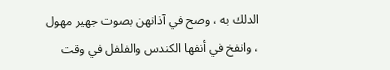الدلك به ، وصح في آذانهن بصوت جهير مهول ، وانفخ في أنفها الكندس والفلفل في وقت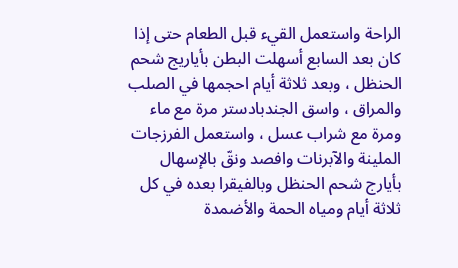الراحة واستعمل القيء قبل الطعام حتى إذا كان بعد السابع أسهلت البطن بأياريج شحم الحنظل ، وبعد ثلاثة أيام احجمها في الصلب والمراق ، واسق الجندبادستر مرة مع ماء ومرة مع شراب عسل ، واستعمل الفرزجات الملينة والآبرنات وافصد ونقّ بالإسهال بأيارج شحم الحنظل وبالفيقرا بعده في كل ثلاثة أيام ومياه الحمة والأضمدة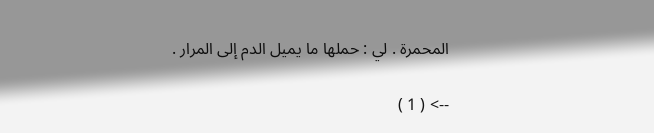المحمرة . لي : حملها ما يميل الدم إلى المرار .

--> ( 1 )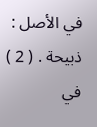في الأصل : ذبيحة . ( 2 ) في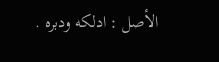الأصل : ادلكه ودبره .